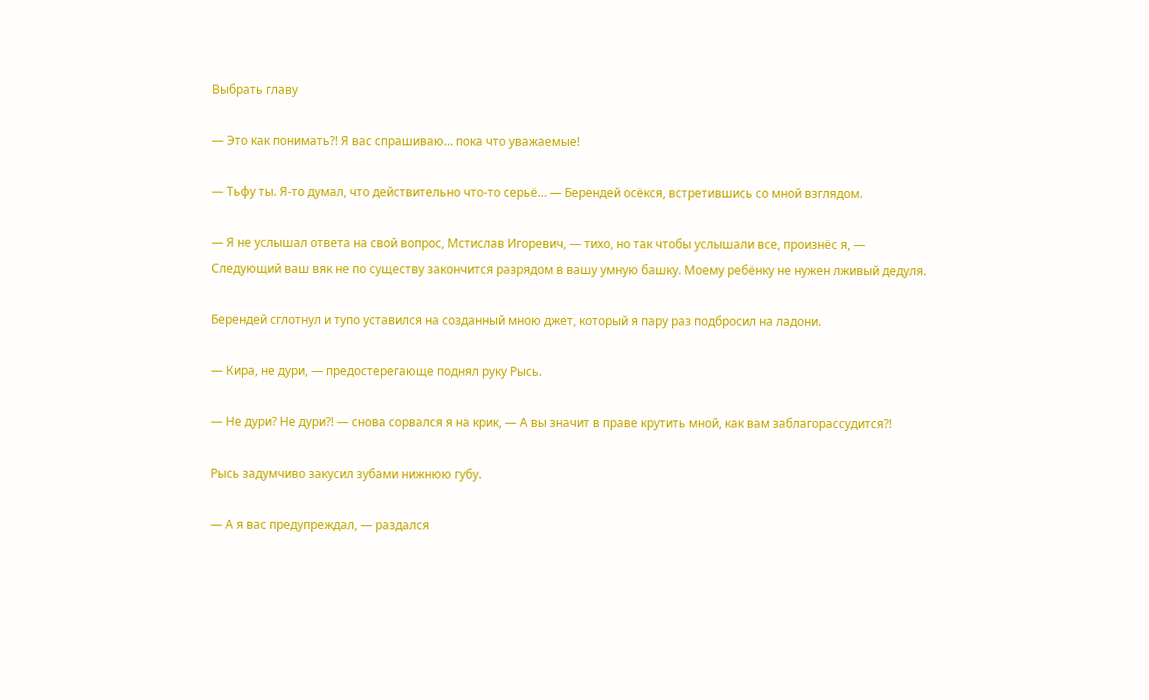Выбрать главу

— Это как понимать?! Я вас спрашиваю… пока что уважаемые!

— Тьфу ты. Я-то думал, что действительно что-то серьё… — Берендей осёкся, встретившись со мной взглядом.

— Я не услышал ответа на свой вопрос, Мстислав Игоревич, — тихо, но так чтобы услышали все, произнёс я, — Следующий ваш вяк не по существу закончится разрядом в вашу умную башку. Моему ребёнку не нужен лживый дедуля.

Берендей сглотнул и тупо уставился на созданный мною джет, который я пару раз подбросил на ладони.

— Кира, не дури, — предостерегающе поднял руку Рысь.

— Не дури? Не дури?! — снова сорвался я на крик, — А вы значит в праве крутить мной, как вам заблагорассудится?!

Рысь задумчиво закусил зубами нижнюю губу.

— А я вас предупреждал, — раздался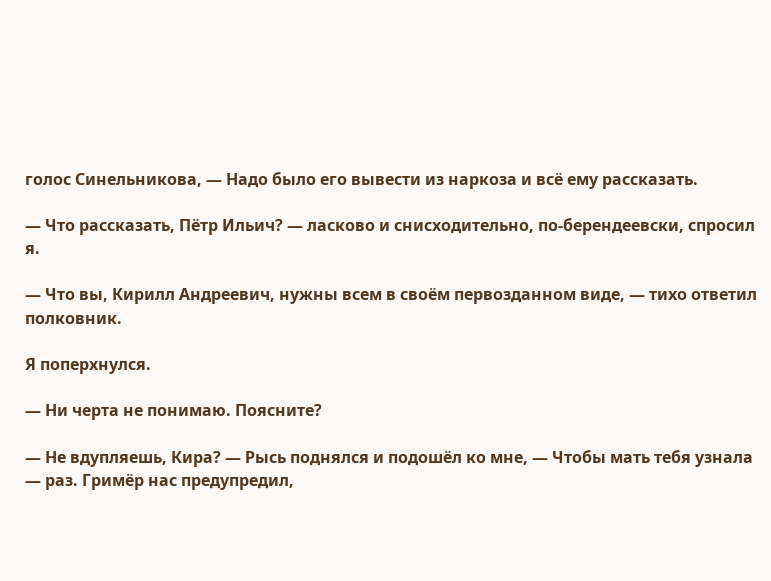голос Синельникова, — Надо было его вывести из наркоза и всё ему рассказать.

— Что рассказать, Пётр Ильич? — ласково и снисходительно, по-берендеевски, спросил я.

— Что вы, Кирилл Андреевич, нужны всем в своём первозданном виде, — тихо ответил полковник.

Я поперхнулся.

— Ни черта не понимаю. Поясните?

— Не вдупляешь, Кира? — Рысь поднялся и подошёл ко мне, — Чтобы мать тебя узнала — раз. Гримёр нас предупредил,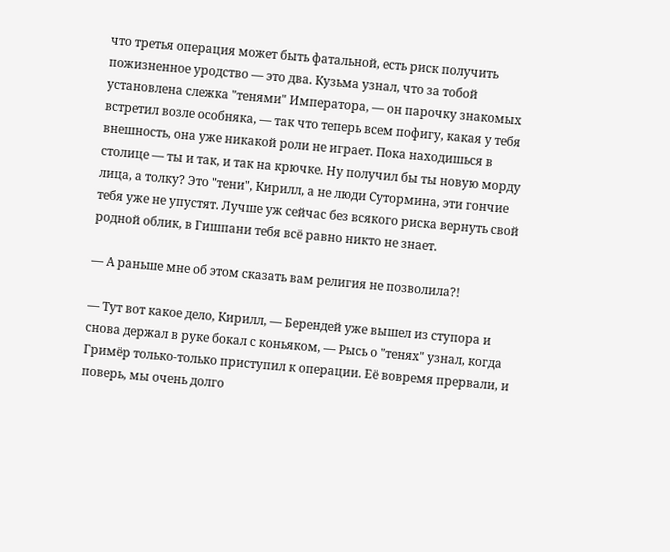что третья операция может быть фатальной, есть риск получить пожизненное уродство — это два. Кузьма узнал, что за тобой установлена слежка "тенями" Императора, — он парочку знакомых встретил возле особняка, — так что теперь всем пофигу, какая у тебя внешность, она уже никакой роли не играет. Пока находишься в столице — ты и так, и так на крючке. Ну получил бы ты новую морду лица, а толку? Это "тени", Кирилл, а не люди Сутормина, эти гончие тебя уже не упустят. Лучше уж сейчас без всякого риска вернуть свой родной облик, в Гишпани тебя всё равно никто не знает.

— А раньше мне об этом сказать вам религия не позволила?!

— Тут вот какое дело, Кирилл, — Берендей уже вышел из ступора и снова держал в руке бокал с коньяком, — Рысь о "тенях" узнал, когда Гримёр только-только приступил к операции. Её вовремя прервали, и поверь, мы очень долго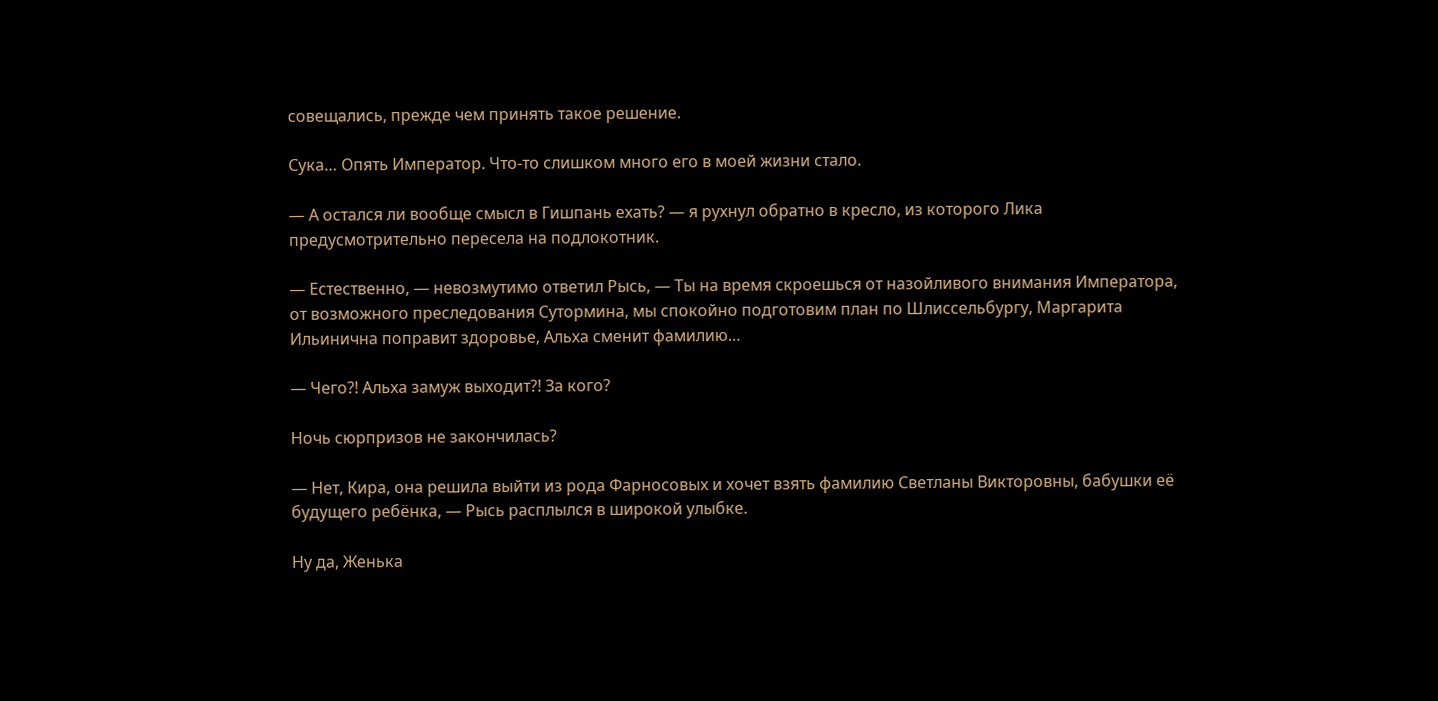совещались, прежде чем принять такое решение.

Сука… Опять Император. Что-то слишком много его в моей жизни стало.

— А остался ли вообще смысл в Гишпань ехать? — я рухнул обратно в кресло, из которого Лика предусмотрительно пересела на подлокотник.

— Естественно, — невозмутимо ответил Рысь, — Ты на время скроешься от назойливого внимания Императора, от возможного преследования Сутормина, мы спокойно подготовим план по Шлиссельбургу, Маргарита Ильинична поправит здоровье, Альха сменит фамилию…

— Чего?! Альха замуж выходит?! За кого?

Ночь сюрпризов не закончилась?

— Нет, Кира, она решила выйти из рода Фарносовых и хочет взять фамилию Светланы Викторовны, бабушки её будущего ребёнка, — Рысь расплылся в широкой улыбке.

Ну да, Женька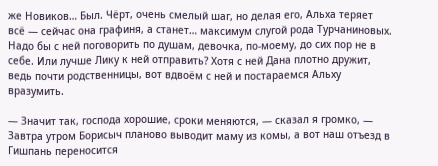же Новиков… Был. Чёрт, очень смелый шаг, но делая его, Альха теряет всё — сейчас она графиня, а станет… максимум слугой рода Турчаниновых. Надо бы с ней поговорить по душам, девочка, по-моему, до сих пор не в себе. Или лучше Лику к ней отправить? Хотя с ней Дана плотно дружит, ведь почти родственницы, вот вдвоём с ней и постараемся Альху вразумить.

— Значит так, господа хорошие, сроки меняются, — сказал я громко, — Завтра утром Борисыч планово выводит маму из комы, а вот наш отъезд в Гишпань переносится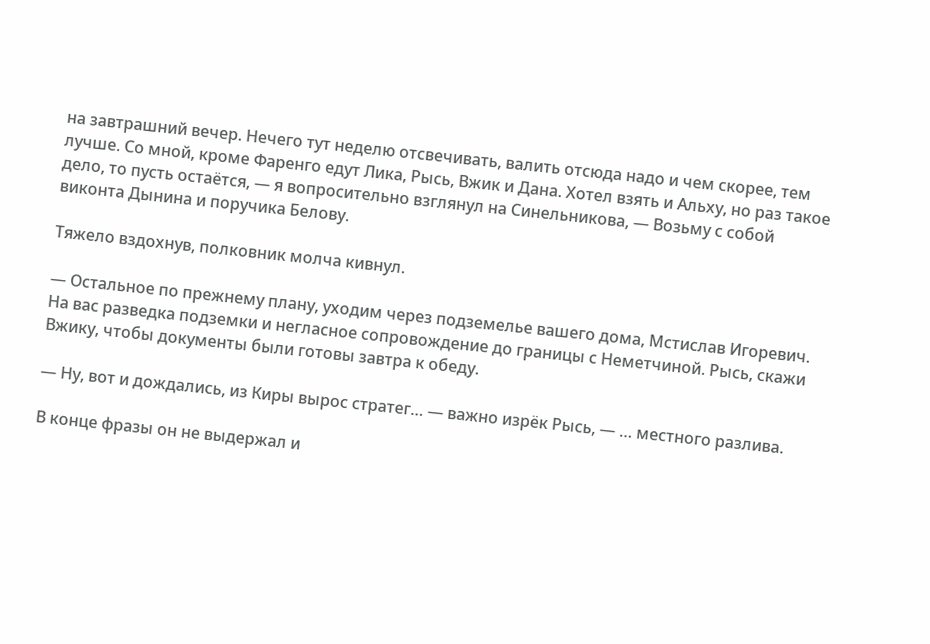на завтрашний вечер. Нечего тут неделю отсвечивать, валить отсюда надо и чем скорее, тем лучше. Со мной, кроме Фаренго едут Лика, Рысь, Вжик и Дана. Хотел взять и Альху, но раз такое дело, то пусть остаётся, — я вопросительно взглянул на Синельникова, — Возьму с собой виконта Дынина и поручика Белову.

Тяжело вздохнув, полковник молча кивнул.

— Остальное по прежнему плану, уходим через подземелье вашего дома, Мстислав Игоревич. На вас разведка подземки и негласное сопровождение до границы с Неметчиной. Рысь, скажи Вжику, чтобы документы были готовы завтра к обеду.

— Ну, вот и дождались, из Киры вырос стратег… — важно изрёк Рысь, — … местного разлива.

В конце фразы он не выдержал и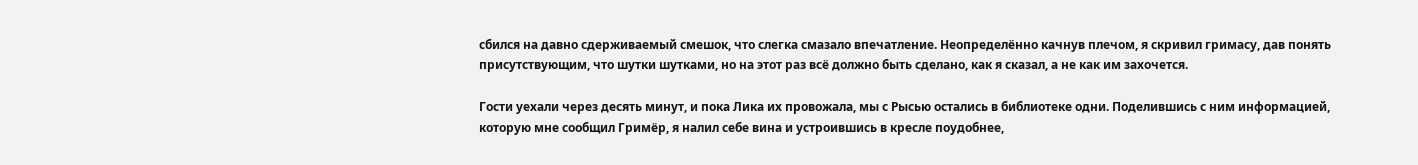сбился на давно сдерживаемый смешок, что слегка смазало впечатление. Неопределённо качнув плечом, я скривил гримасу, дав понять присутствующим, что шутки шутками, но на этот раз всё должно быть сделано, как я сказал, а не как им захочется.

Гости уехали через десять минут, и пока Лика их провожала, мы с Рысью остались в библиотеке одни. Поделившись с ним информацией, которую мне сообщил Гримёр, я налил себе вина и устроившись в кресле поудобнее,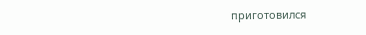приготовился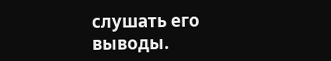слушать его выводы.